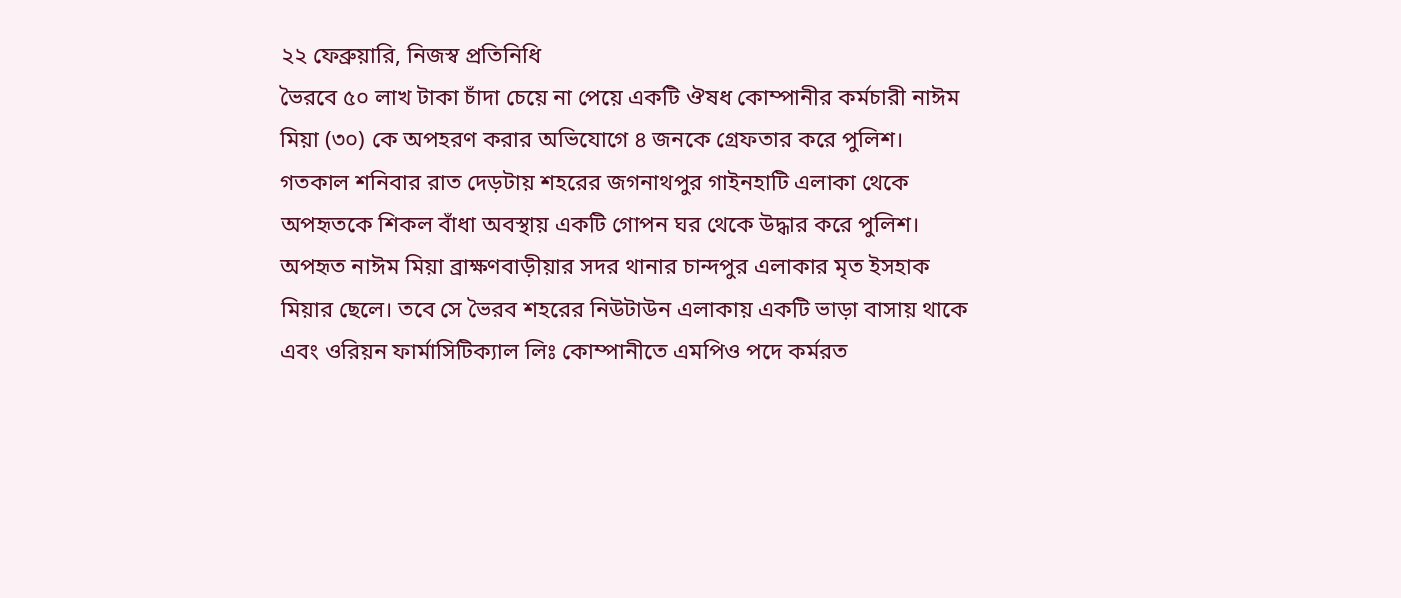২২ ফেব্রুয়ারি, নিজস্ব প্রতিনিধি
ভৈরবে ৫০ লাখ টাকা চাঁদা চেয়ে না পেয়ে একটি ঔষধ কোম্পানীর কর্মচারী নাঈম মিয়া (৩০) কে অপহরণ করার অভিযোগে ৪ জনকে গ্রেফতার করে পুলিশ। গতকাল শনিবার রাত দেড়টায় শহরের জগনাথপুর গাইনহাটি এলাকা থেকে অপহৃতকে শিকল বাঁধা অবস্থায় একটি গোপন ঘর থেকে উদ্ধার করে পুলিশ। অপহৃত নাঈম মিয়া ব্রাক্ষণবাড়ীয়ার সদর থানার চান্দপুর এলাকার মৃত ইসহাক মিয়ার ছেলে। তবে সে ভৈরব শহরের নিউটাউন এলাকায় একটি ভাড়া বাসায় থাকে এবং ওরিয়ন ফার্মাসিটিক্যাল লিঃ কোম্পানীতে এমপিও পদে কর্মরত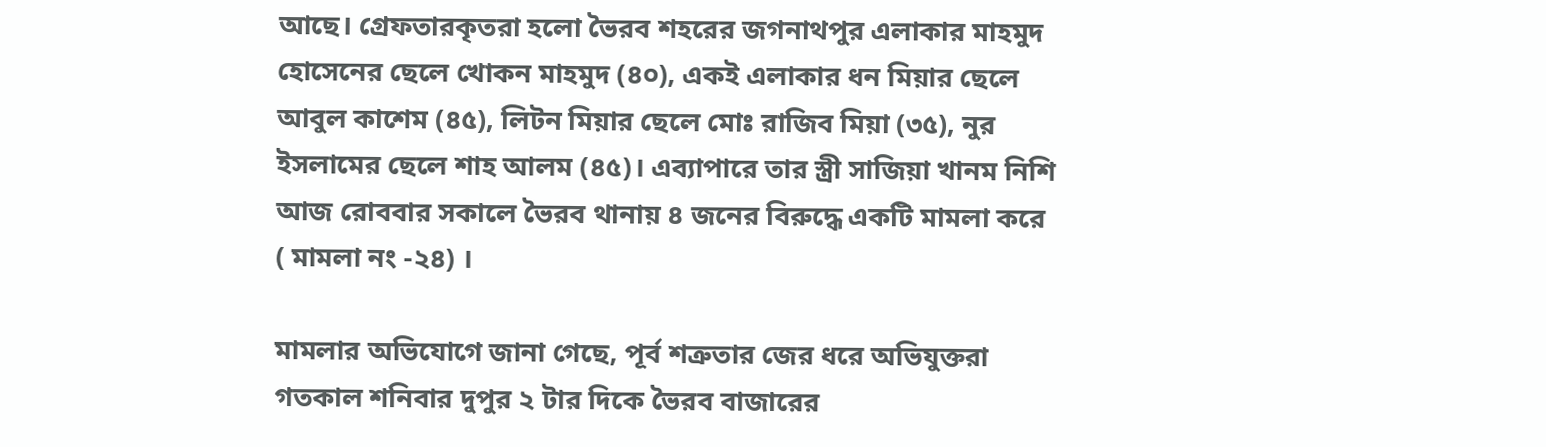আছে। গ্রেফতারকৃতরা হলো ভৈরব শহরের জগনাথপুর এলাকার মাহমুদ হোসেনের ছেলে খোকন মাহমুদ (৪০), একই এলাকার ধন মিয়ার ছেলে আবুল কাশেম (৪৫), লিটন মিয়ার ছেলে মোঃ রাজিব মিয়া (৩৫), নুর ইসলামের ছেলে শাহ আলম (৪৫)। এব্যাপারে তার স্ত্রী সাজিয়া খানম নিশি আজ রোববার সকালে ভৈরব থানায় ৪ জনের বিরুদ্ধে একটি মামলা করে ( মামলা নং -২৪) ।

মামলার অভিযোগে জানা গেছে, পূর্ব শত্রুতার জের ধরে অভিযুক্তরা গতকাল শনিবার দুপুর ২ টার দিকে ভৈরব বাজারের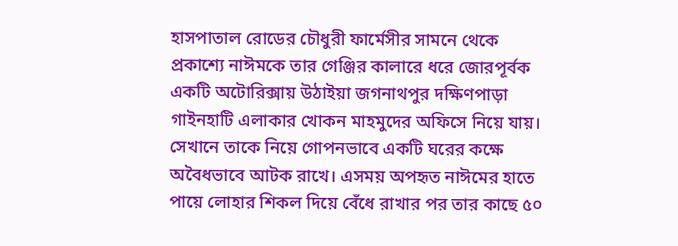হাসপাতাল রোডের চৌধুরী ফার্মেসীর সামনে থেকে প্রকাশ্যে নাঈমকে তার গেঞ্জির কালারে ধরে জোরপূর্বক একটি অটোরিক্সায় উঠাইয়া জগনাথপুর দক্ষিণপাড়া গাইনহাটি এলাকার খোকন মাহমুদের অফিসে নিয়ে যায়। সেখানে তাকে নিয়ে গোপনভাবে একটি ঘরের কক্ষে অবৈধভাবে আটক রাখে। এসময় অপহৃত নাঈমের হাতে পায়ে লোহার শিকল দিয়ে বেঁধে রাখার পর তার কাছে ৫০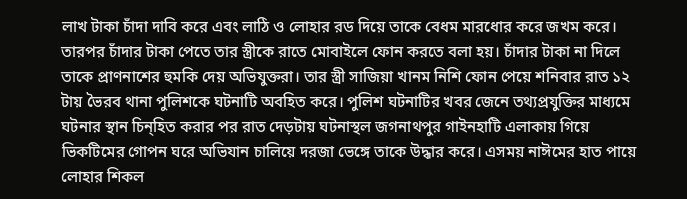লাখ টাকা চাঁদা দাবি করে এবং লাঠি ও লোহার রড দিয়ে তাকে বেধম মারধোর করে জখম করে। তারপর চাঁদার টাকা পেতে তার স্ত্রীকে রাতে মোবাইলে ফোন করতে বলা হয়। চাঁদার টাকা না দিলে তাকে প্রাণনাশের হুমকি দেয় অভিযুক্তরা। তার স্ত্রী সাজিয়া খানম নিশি ফোন পেয়ে শনিবার রাত ১২ টায় ভৈরব থানা পুলিশকে ঘটনাটি অবহিত করে। পুলিশ ঘটনাটির খবর জেনে তথ্যপ্রযুক্তির মাধ্যমে ঘটনার স্থান চিন্হিত করার পর রাত দেড়টায় ঘটনাস্থল জগনাথপুর গাইনহাটি এলাকায় গিয়ে ভিকটিমের গোপন ঘরে অভিযান চালিয়ে দরজা ভেঙ্গে তাকে উদ্ধার করে। এসময় নাঈমের হাত পায়ে লোহার শিকল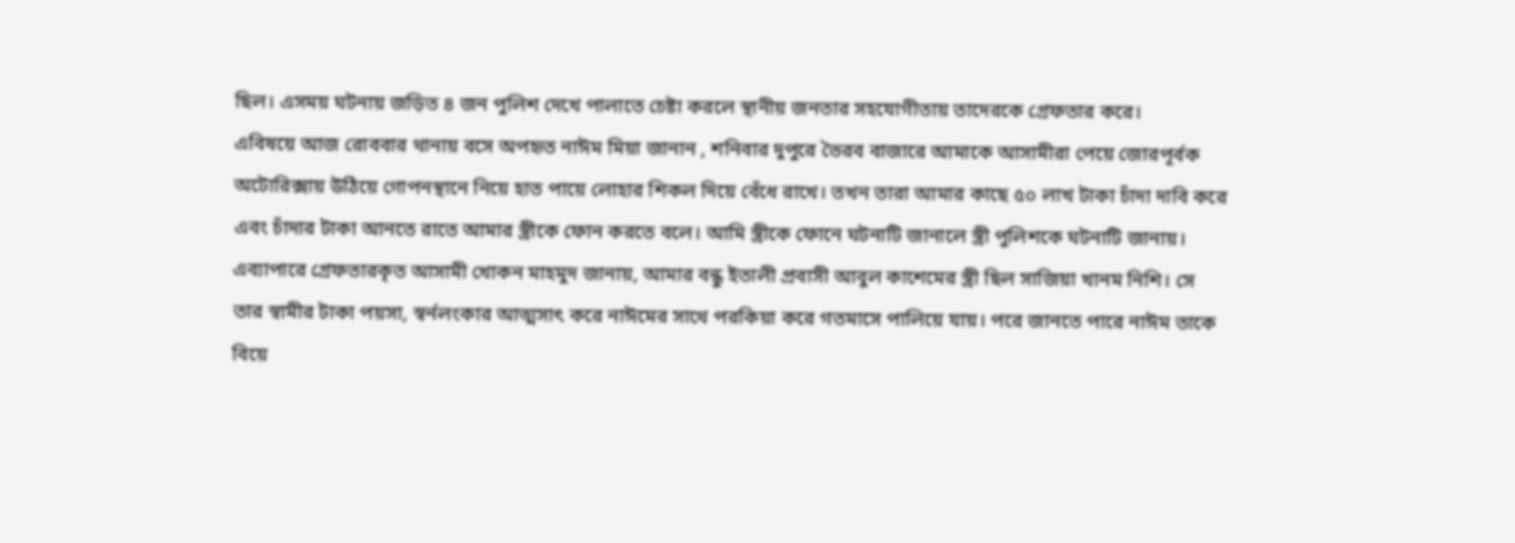ছিল। এসময় ঘটনায় জড়িত ৪ জন পুলিশ দেখে পালাতে চেষ্টা করলে স্থানীয় জনতার সহযোগীতায় তাদেরকে গ্রেফতার করে।
এবিষয়ে আজ রোববার থানায় বসে অপহৃত নাঈম মিয়া জানান , শনিবার দুপুরে ভৈরব বাজারে আমাকে আসামীরা পেয়ে জোরপূর্বক অটোরিক্সায় উঠিয়ে গোপনস্থানে নিয়ে হাত পায়ে লোহার শিকল দিয়ে বেঁধে রাখে। তখন তারা আমার কাছে ৫০ লাখ টাকা চাঁদা দাবি করে এবং চাঁদার টাকা আনতে রাতে আমার স্ত্রীকে ফোন করতে বলে। আমি স্ত্রীকে ফোনে ঘটনাটি জানালে স্ত্রী পুলিশকে ঘটনাটি জানায়।
এব্যাপারে গ্রেফতারকৃত আসামী খোকন মাহমুদ জানায়, আমার বন্ধু ইতালী প্রবাসী আবুল কাশেমের স্ত্রী ছিল সাজিয়া খানম নিশি। সে তার স্বামীর টাকা পয়সা, স্বর্নলংকার আত্মসাৎ করে নাঈমের সাথে পরকিয়া করে গতমাসে পালিয়ে যায়। পরে জানতে পারে নাঈম তাকে বিয়ে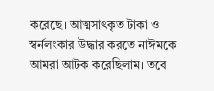করেছে। আত্মসাৎকৃত টাকা ও স্বর্নলংকার উদ্ধার করতে নাঈমকে আমরা আটক করেছিলাম। তবে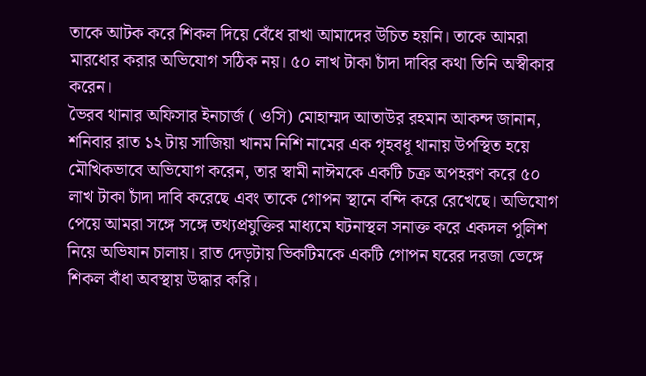তাকে আটক করে শিকল দিয়ে বেঁধে রাখা আমাদের উচিত হয়নি। তাকে আমরা মারধোর করার অভিযোগ সঠিক নয়। ৫০ লাখ টাকা চাঁদা দাবির কথা তিনি অস্বীকার করেন।
ভৈরব থানার অফিসার ইনচার্জ ( ওসি) মোহাম্মদ আতাউর রহমান আকন্দ জানান, শনিবার রাত ১২ টায় সাজিয়া খানম নিশি নামের এক গৃহবধূ থানায় উপস্থিত হয়ে মৌখিকভাবে অভিযোগ করেন, তার স্বামী নাঈমকে একটি চক্র অপহরণ করে ৫০ লাখ টাকা চাঁদা দাবি করেছে এবং তাকে গোপন স্থানে বন্দি করে রেখেছে। অভিযোগ পেয়ে আমরা সঙ্গে সঙ্গে তথ্যপ্রযুক্তির মাধ্যমে ঘটনাস্থল সনাক্ত করে একদল পুলিশ নিয়ে অভিযান চালায়। রাত দেড়টায় ভিকটিমকে একটি গোপন ঘরের দরজা ভেঙ্গে শিকল বাঁধা অবস্থায় উদ্ধার করি।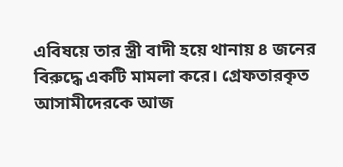এবিষয়ে তার স্ত্রী বাদী হয়ে থানায় ৪ জনের বিরুদ্ধে একটি মামলা করে। গ্রেফতারকৃত আসামীদেরকে আজ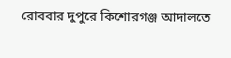রোববার দুপুরে কিশোরগঞ্জ আদালতে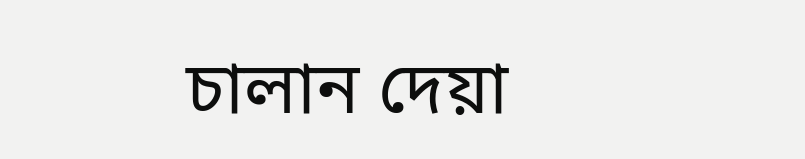চালান দেয়া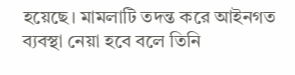হয়েছে। মামলাটি তদন্ত করে আইনগত ব্যবস্থা নেয়া হবে বলে তিনি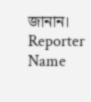জানান।
Reporter Name